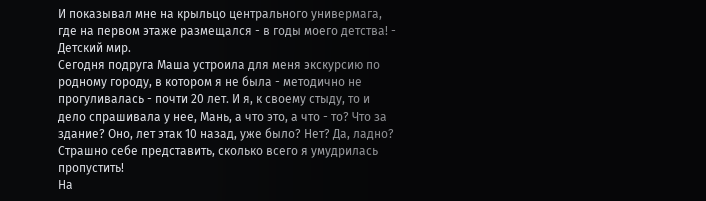И показывал мне на крыльцо центрального универмага, где на первом этаже размещался - в годы моего детства! - Детский мир.
Сегодня подруга Маша устроила для меня экскурсию по родному городу, в котором я не была - методично не прогуливалась - почти 20 лет. И я, к своему стыду, то и дело спрашивала у нее, Мань, а что это, а что - то? Что за здание? Оно, лет этак 10 назад, уже было? Нет? Да, ладно? Страшно себе представить, сколько всего я умудрилась пропустить!
На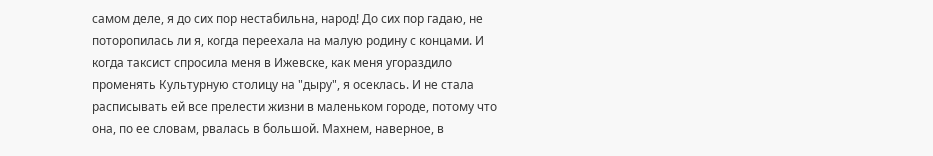самом деле, я до сих пор нестабильна, народ! До сих пор гадаю, не поторопилась ли я, когда переехала на малую родину с концами. И когда таксист спросила меня в Ижевске, как меня угораздило променять Культурную столицу на "дыру", я осеклась. И не стала расписывать ей все прелести жизни в маленьком городе, потому что она, по ее словам, рвалась в большой. Махнем, наверное, в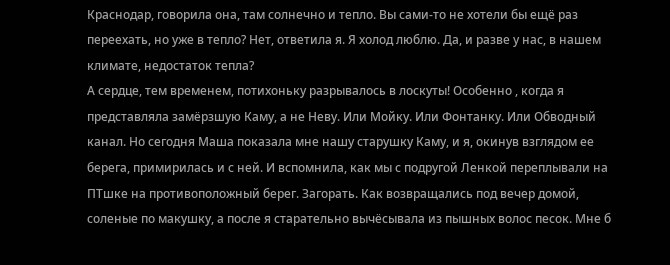Краснодар, говорила она, там солнечно и тепло. Вы сами-то не хотели бы ещё раз переехать, но уже в тепло? Нет, ответила я. Я холод люблю. Да, и разве у нас, в нашем климате, недостаток тепла?
А сердце, тем временем, потихоньку разрывалось в лоскуты! Особенно , когда я представляла замёрзшую Каму, а не Неву. Или Мойку. Или Фонтанку. Или Обводный канал. Но сегодня Маша показала мне нашу старушку Каму, и я, окинув взглядом ее берега, примирилась и с ней. И вспомнила, как мы с подругой Ленкой переплывали на ПТшке на противоположный берег. Загорать. Как возвращались под вечер домой, соленые по макушку, а после я старательно вычёсывала из пышных волос песок. Мне б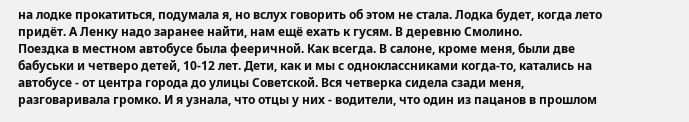на лодке прокатиться, подумала я, но вслух говорить об этом не стала. Лодка будет, когда лето придёт. А Ленку надо заранее найти, нам ещё ехать к гусям. В деревню Смолино.
Поездка в местном автобусе была фееричной. Как всегда. В салоне, кроме меня, были две бабуськи и четверо детей, 10-12 лет. Дети, как и мы с одноклассниками когда-то, катались на автобусе - от центра города до улицы Советской. Вся четверка сидела сзади меня, разговаривала громко. И я узнала, что отцы у них - водители, что один из пацанов в прошлом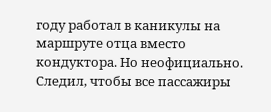году работал в каникулы на маршруте отца вместо кондуктора. Но неофициально. Следил, чтобы все пассажиры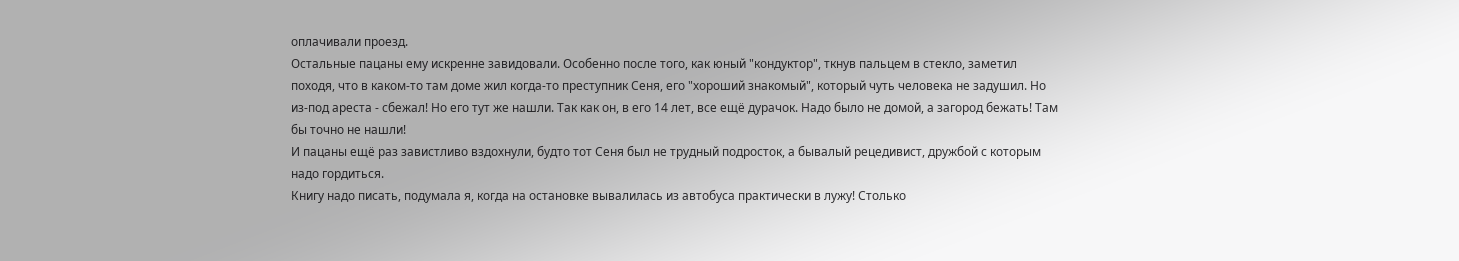оплачивали проезд.
Остальные пацаны ему искренне завидовали. Особенно после того, как юный "кондуктор", ткнув пальцем в стекло, заметил походя, что в каком-то там доме жил когда-то преступник Сеня, его "хороший знакомый", который чуть человека не задушил. Но из-под ареста - сбежал! Но его тут же нашли. Так как он, в его 14 лет, все ещё дурачок. Надо было не домой, а загород бежать! Там бы точно не нашли!
И пацаны ещё раз завистливо вздохнули, будто тот Сеня был не трудный подросток, а бывалый рецедивист, дружбой с которым надо гордиться.
Книгу надо писать, подумала я, когда на остановке вывалилась из автобуса практически в лужу! Столько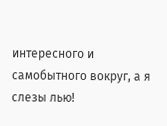интересного и самобытного вокруг, а я слезы лью!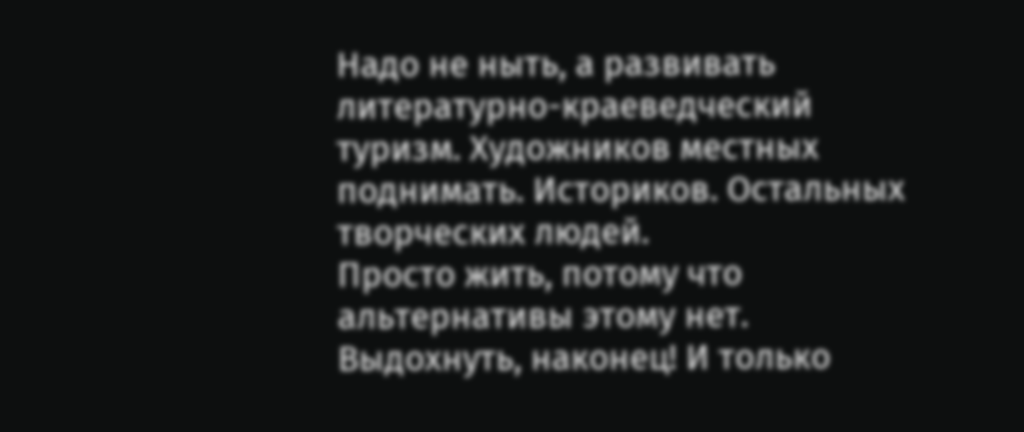Надо не ныть, а развивать литературно-краеведческий туризм. Художников местных поднимать. Историков. Остальных творческих людей.
Просто жить, потому что альтернативы этому нет.
Выдохнуть, наконец! И только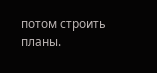потом строить планы.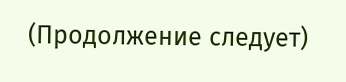(Продолжение следует)